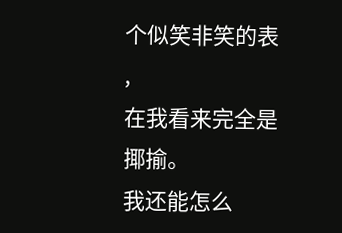个似笑非笑的表
,
在我看来完全是揶揄。
我还能怎么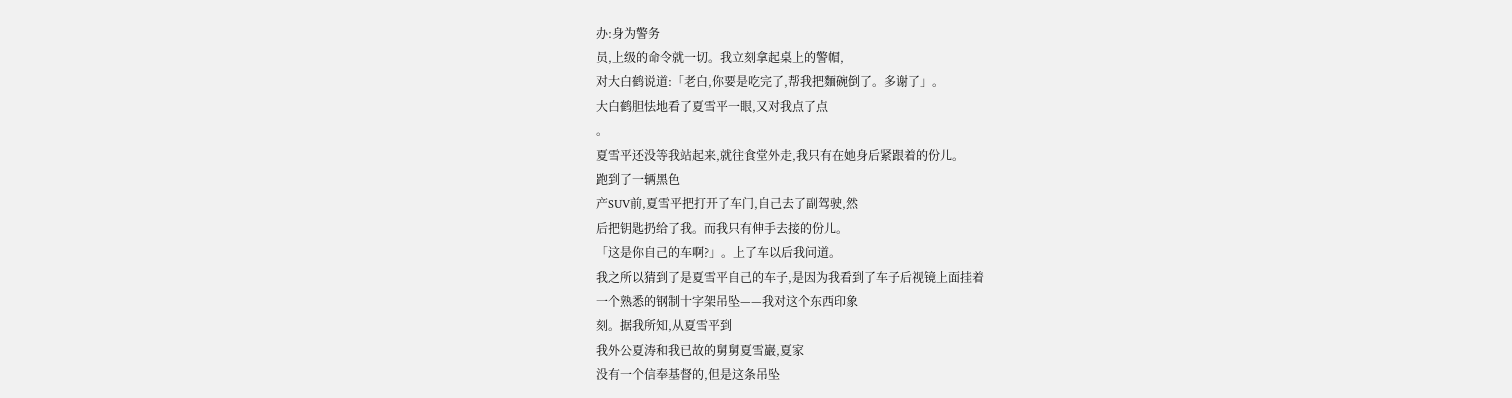办:身为警务
员,上级的命令就一切。我立刻拿起桌上的警帽,
对大白鹤说道:「老白,你要是吃完了,帮我把麵碗倒了。多谢了」。
大白鹤胆怯地看了夏雪平一眼,又对我点了点
。
夏雪平还没等我站起来,就往食堂外走,我只有在她身后紧跟着的份儿。
跑到了一辆黑色
产SUV前,夏雪平把打开了车门,自己去了副驾驶,然
后把钥匙扔给了我。而我只有伸手去接的份儿。
「这是你自己的车啊?」。上了车以后我问道。
我之所以猜到了是夏雪平自己的车子,是因为我看到了车子后视镜上面挂着
一个熟悉的钢制十字架吊坠——我对这个东西印象
刻。据我所知,从夏雪平到
我外公夏涛和我已故的舅舅夏雪巖,夏家
没有一个信奉基督的,但是这条吊坠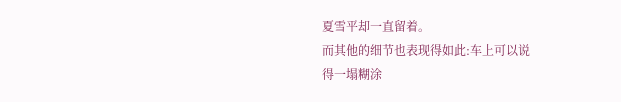夏雪平却一直留着。
而其他的细节也表现得如此:车上可以说
得一塌糊涂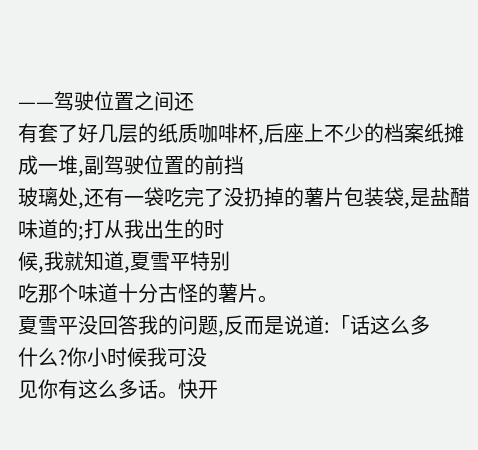——驾驶位置之间还
有套了好几层的纸质咖啡杯,后座上不少的档案纸摊成一堆,副驾驶位置的前挡
玻璃处,还有一袋吃完了没扔掉的薯片包装袋,是盐醋味道的;打从我出生的时
候,我就知道,夏雪平特别
吃那个味道十分古怪的薯片。
夏雪平没回答我的问题,反而是说道:「话这么多
什么?你小时候我可没
见你有这么多话。快开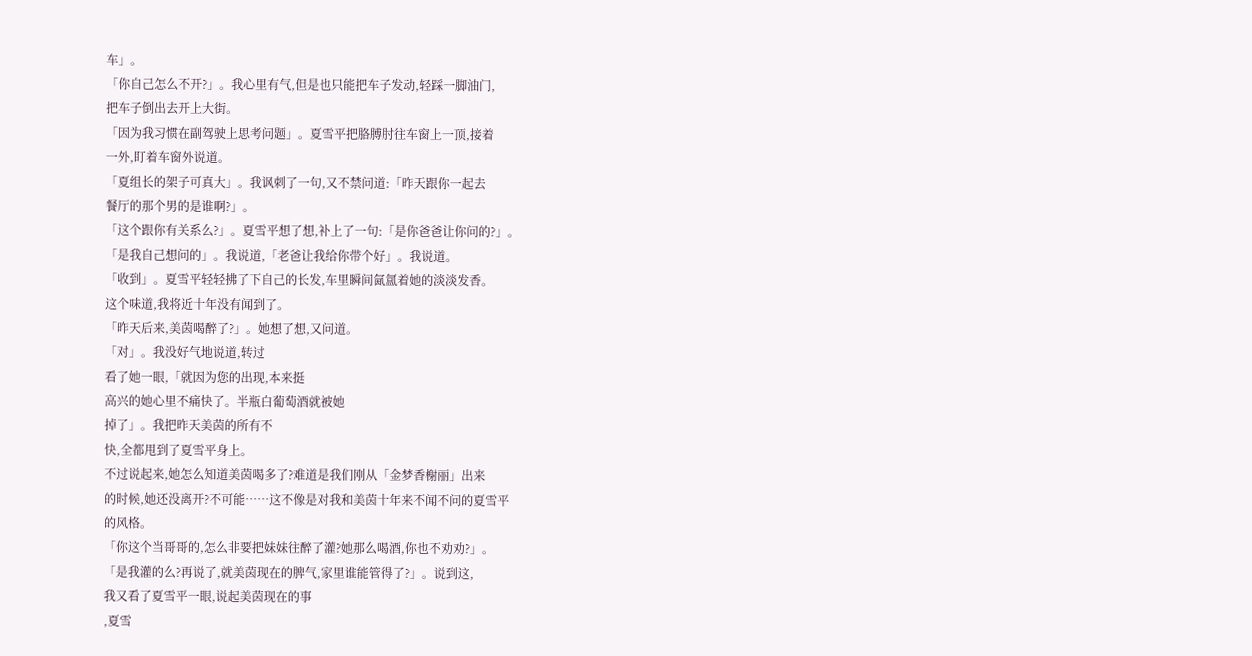车」。
「你自己怎么不开?」。我心里有气,但是也只能把车子发动,轻踩一脚油门,
把车子倒出去开上大街。
「因为我习惯在副驾驶上思考问题」。夏雪平把胳膊肘往车窗上一顶,接着
一外,盯着车窗外说道。
「夏组长的架子可真大」。我讽刺了一句,又不禁问道:「昨天跟你一起去
餐厅的那个男的是谁啊?」。
「这个跟你有关系么?」。夏雪平想了想,补上了一句:「是你爸爸让你问的?」。
「是我自己想问的」。我说道,「老爸让我给你带个好」。我说道。
「收到」。夏雪平轻轻拂了下自己的长发,车里瞬间氤氲着她的淡淡发香。
这个味道,我将近十年没有闻到了。
「昨天后来,美茵喝醉了?」。她想了想,又问道。
「对」。我没好气地说道,转过
看了她一眼,「就因为您的出现,本来挺
高兴的她心里不痛快了。半瓶白葡萄酒就被她
掉了」。我把昨天美茵的所有不
快,全都甩到了夏雪平身上。
不过说起来,她怎么知道美茵喝多了?难道是我们刚从「金梦香榭丽」出来
的时候,她还没离开?不可能……这不像是对我和美茵十年来不闻不问的夏雪平
的风格。
「你这个当哥哥的,怎么非要把妹妹往醉了灌?她那么喝酒,你也不劝劝?」。
「是我灌的么?再说了,就美茵现在的脾气,家里谁能管得了?」。说到这,
我又看了夏雪平一眼,说起美茵现在的事
,夏雪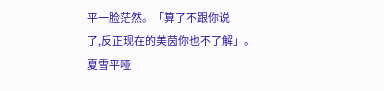平一脸茫然。「算了不跟你说
了,反正现在的美茵你也不了解」。
夏雪平哑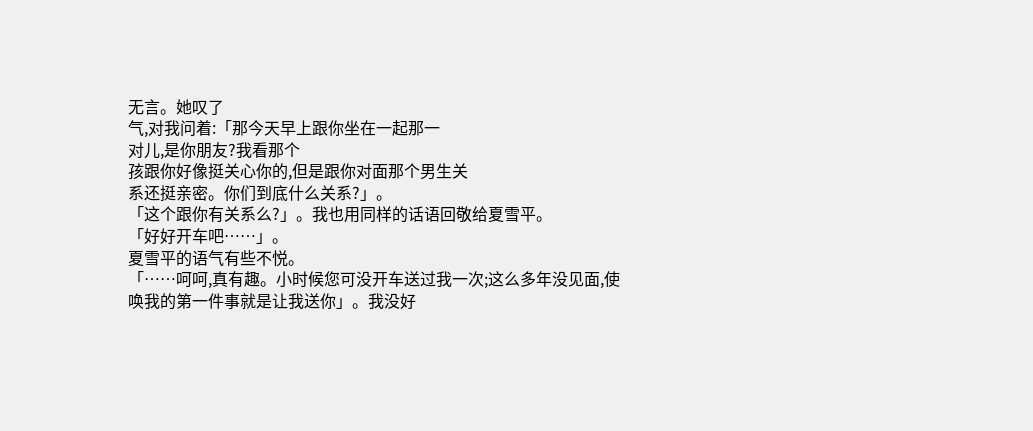无言。她叹了
气,对我问着:「那今天早上跟你坐在一起那一
对儿,是你朋友?我看那个
孩跟你好像挺关心你的,但是跟你对面那个男生关
系还挺亲密。你们到底什么关系?」。
「这个跟你有关系么?」。我也用同样的话语回敬给夏雪平。
「好好开车吧……」。
夏雪平的语气有些不悦。
「……呵呵,真有趣。小时候您可没开车送过我一次;这么多年没见面,使
唤我的第一件事就是让我送你」。我没好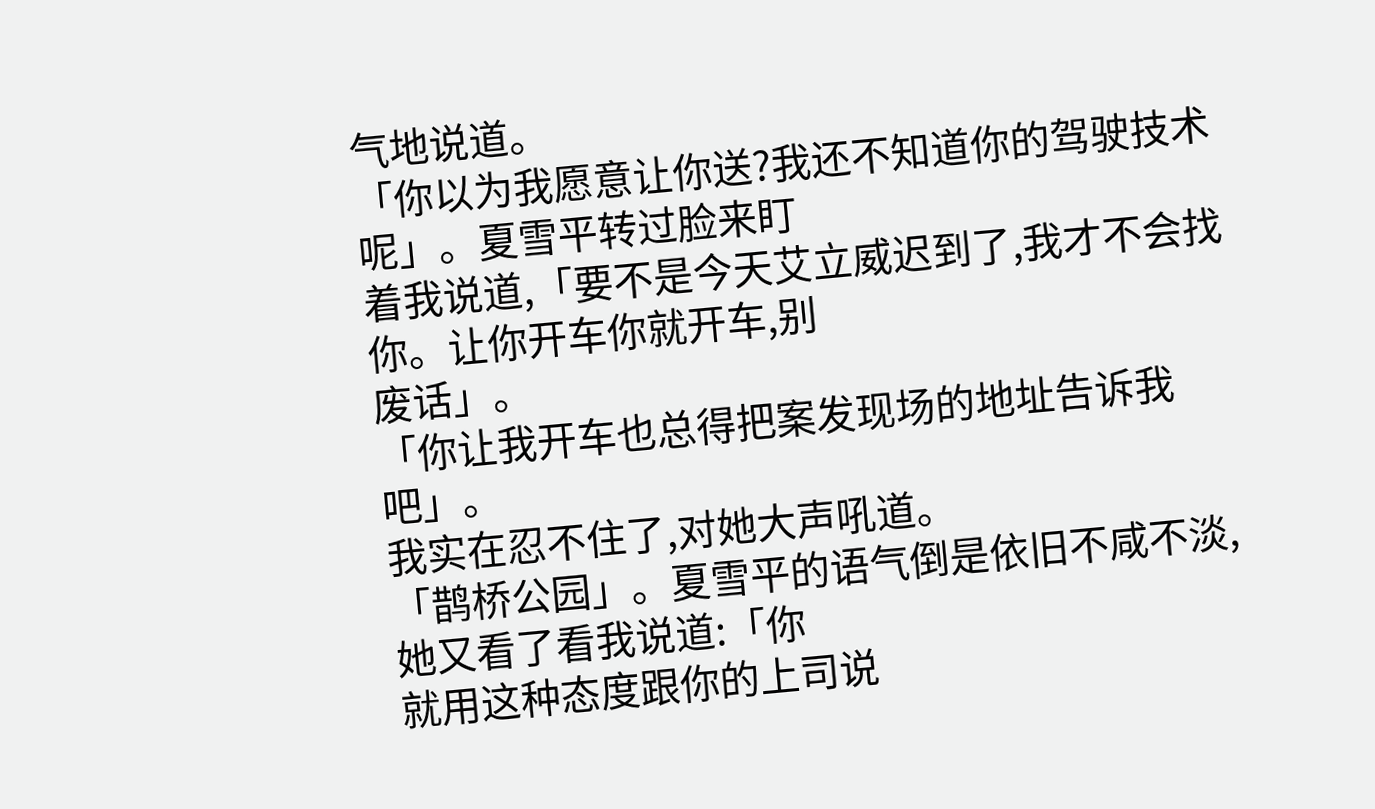气地说道。
「你以为我愿意让你送?我还不知道你的驾驶技术呢」。夏雪平转过脸来盯
着我说道,「要不是今天艾立威迟到了,我才不会找你。让你开车你就开车,别
废话」。
「你让我开车也总得把案发现场的地址告诉我吧」。
我实在忍不住了,对她大声吼道。
「鹊桥公园」。夏雪平的语气倒是依旧不咸不淡,她又看了看我说道:「你
就用这种态度跟你的上司说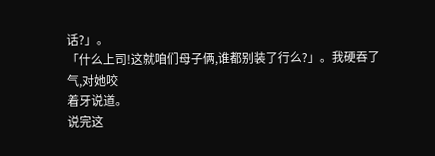话?」。
「什么上司!这就咱们母子俩,谁都别装了行么?」。我硬吞了
气,对她咬
着牙说道。
说完这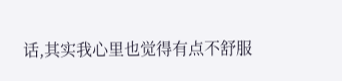话,其实我心里也觉得有点不舒服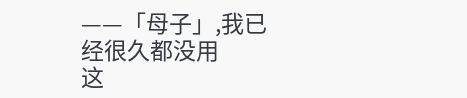——「母子」,我已经很久都没用
这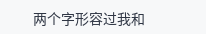两个字形容过我和